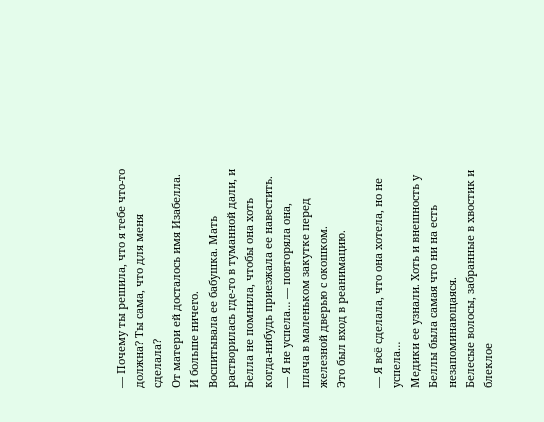— Почему ты решила, что я тебе что-то должна? Ты сама, что для меня сделала?
От матери ей досталось имя Изабелла. И больше ничего.
Воспитывала ее бабушка. Мать растворилась где-то в туманной дали, и Белла не помнила, чтобы она хоть когда-нибудь приезжала ее навестить.
— Я не успела… — повторяла она, плача в маленьком закутке перед железной дверью с окошком.
Это был вход в реанимацию.

— Я всё сделала, что она хотела, но не успела…
Медики ее узнали. Хоть и внешность у Беллы была самая что ни на есть незапоминающаяся.
Белесые волосы, забранные в хвостик и блеклое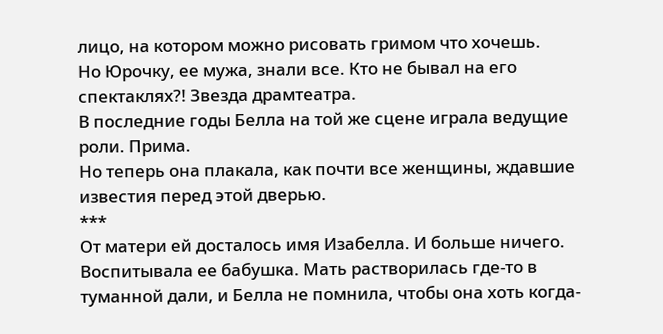лицо, на котором можно рисовать гримом что хочешь.
Но Юрочку, ее мужа, знали все. Кто не бывал на его спектаклях?! Звезда драмтеатра.
В последние годы Белла на той же сцене играла ведущие роли. Прима.
Но теперь она плакала, как почти все женщины, ждавшие известия перед этой дверью.
***
От матери ей досталось имя Изабелла. И больше ничего.
Воспитывала ее бабушка. Мать растворилась где-то в туманной дали, и Белла не помнила, чтобы она хоть когда-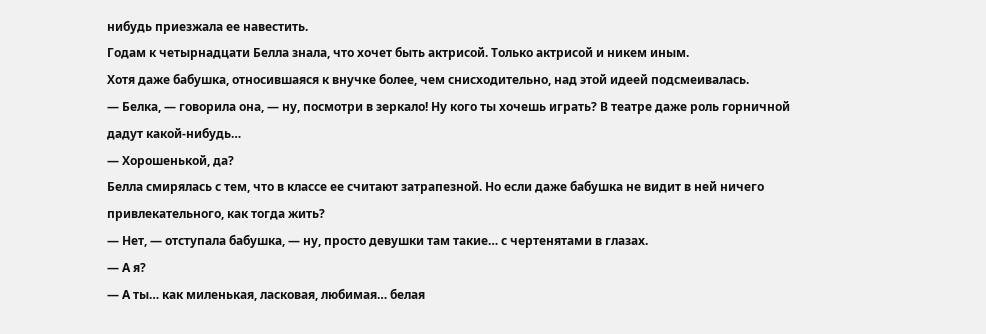нибудь приезжала ее навестить.
Годам к четырнадцати Белла знала, что хочет быть актрисой. Только актрисой и никем иным.
Хотя даже бабушка, относившаяся к внучке более, чем снисходительно, над этой идеей подсмеивалась.
— Белка, — говорила она, — ну, посмотри в зеркало! Ну кого ты хочешь играть? В театре даже роль горничной дадут какой-нибудь…
— Хорошенькой, да?
Белла смирялась с тем, что в классе ее считают затрапезной. Но если даже бабушка не видит в ней ничего привлекательного, как тогда жить?
— Нет, — отступала бабушка, — ну, просто девушки там такие… с чертенятами в глазах.
— А я?
— А ты… как миленькая, ласковая, любимая… белая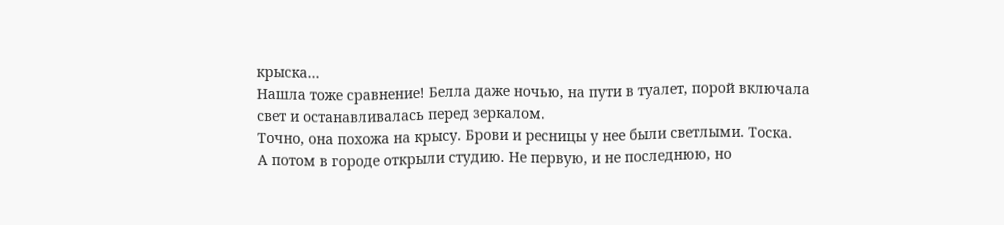крыска…
Нашла тоже сравнение! Белла даже ночью, на пути в туалет, порой включала свет и останавливалась перед зеркалом.
Точно, она похожа на крысу. Брови и ресницы у нее были светлыми. Тоска.
А потом в городе открыли студию. Не первую, и не последнюю, но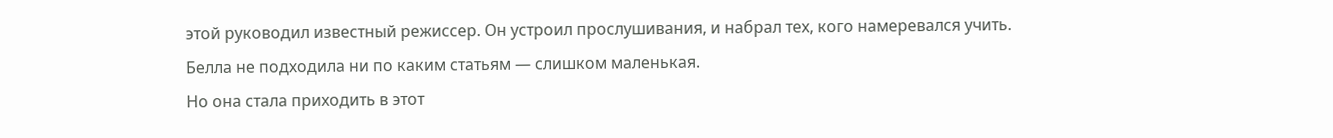этой руководил известный режиссер. Он устроил прослушивания, и набрал тех, кого намеревался учить.
Белла не подходила ни по каким статьям — слишком маленькая.
Но она стала приходить в этот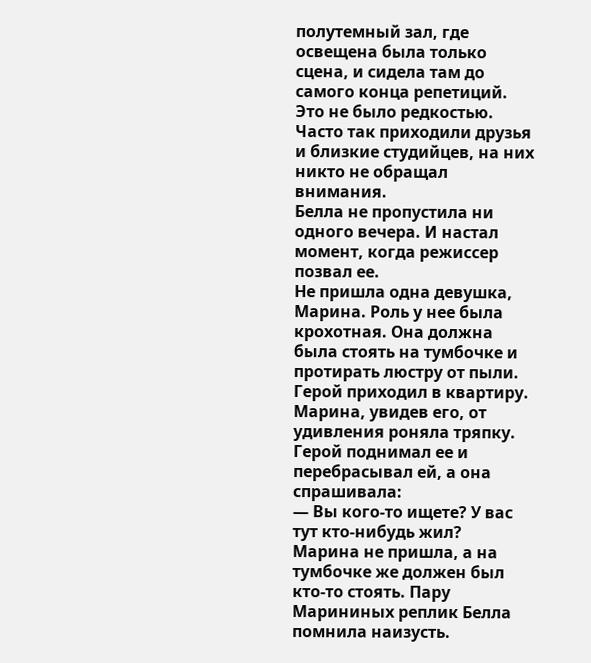полутемный зал, где освещена была только сцена, и сидела там до самого конца репетиций.
Это не было редкостью. Часто так приходили друзья и близкие студийцев, на них никто не обращал внимания.
Белла не пропустила ни одного вечера. И настал момент, когда режиссер позвал ее.
Не пришла одна девушка, Марина. Роль у нее была крохотная. Она должна была стоять на тумбочке и протирать люстру от пыли. Герой приходил в квартиру. Марина, увидев его, от удивления роняла тряпку. Герой поднимал ее и перебрасывал ей, а она спрашивала:
— Вы кого-то ищете? У вас тут кто-нибудь жил?
Марина не пришла, а на тумбочке же должен был кто-то стоять. Пару Марининых реплик Белла помнила наизусть.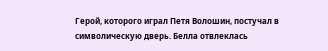Герой, которого играл Петя Волошин, постучал в символическую дверь. Белла отвлеклась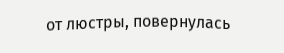от люстры, повернулась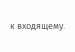к входящему.